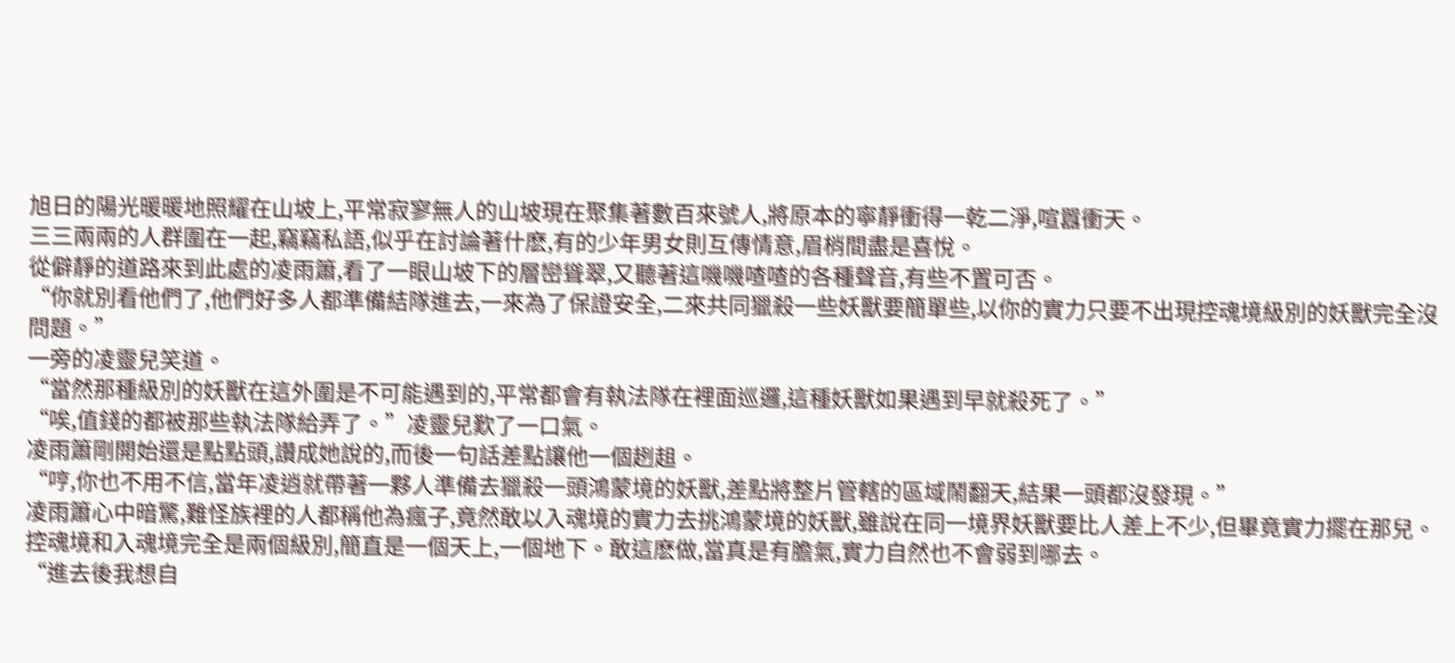旭日的陽光暖暖地照耀在山坡上,平常寂寥無人的山坡現在聚集著數百來號人,將原本的寧靜衝得一乾二淨,喧囂衝天。
三三兩兩的人群圍在一起,竊竊私語,似乎在討論著什麽,有的少年男女則互傳情意,眉梢間盡是喜悅。
從僻靜的道路來到此處的凌雨簫,看了一眼山坡下的層巒聳翠,又聽著這嘰嘰喳喳的各種聲音,有些不置可否。
“你就別看他們了,他們好多人都準備結隊進去,一來為了保證安全,二來共同獵殺一些妖獸要簡單些,以你的實力只要不出現控魂境級別的妖獸完全沒問題。”
一旁的凌靈兒笑道。
“當然那種級別的妖獸在這外圍是不可能遇到的,平常都會有執法隊在裡面巡邏,這種妖獸如果遇到早就殺死了。”
“唉,值錢的都被那些執法隊給弄了。”凌靈兒歎了一口氣。
凌雨簫剛開始還是點點頭,讚成她說的,而後一句話差點讓他一個趔趄。
“哼,你也不用不信,當年凌逍就帶著一夥人準備去獵殺一頭鴻蒙境的妖獸,差點將整片管轄的區域鬧翻天,結果一頭都沒發現。”
凌雨簫心中暗驚,難怪族裡的人都稱他為瘋子,竟然敢以入魂境的實力去挑鴻蒙境的妖獸,雖說在同一境界妖獸要比人差上不少,但畢竟實力擺在那兒。
控魂境和入魂境完全是兩個級別,簡直是一個天上,一個地下。敢這麽做,當真是有膽氣,實力自然也不會弱到哪去。
“進去後我想自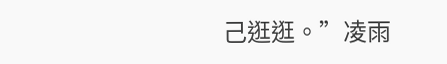己逛逛。”凌雨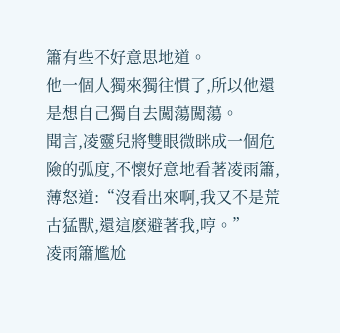簫有些不好意思地道。
他一個人獨來獨往慣了,所以他還是想自己獨自去闖蕩闖蕩。
聞言,凌靈兒將雙眼微眯成一個危險的弧度,不懷好意地看著凌雨簫,薄怒道:“沒看出來啊,我又不是荒古猛獸,還這麽避著我,哼。”
凌雨簫尷尬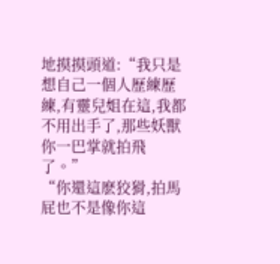地摸摸頭道:“我只是想自己一個人歷練歷練,有靈兒姐在這,我都不用出手了,那些妖獸你一巴掌就拍飛了。”
“你還這麽狡猾,拍馬屁也不是像你這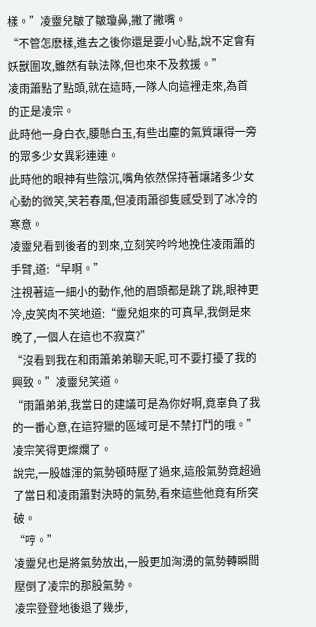樣。”凌靈兒皺了皺瓊鼻,撇了撇嘴。
“不管怎麽樣,進去之後你還是要小心點,說不定會有妖獸圍攻,雖然有執法隊,但也來不及救援。”
凌雨簫點了點頭,就在這時,一隊人向這裡走來,為首的正是凌宗。
此時他一身白衣,腰懸白玉,有些出塵的氣質讓得一旁的眾多少女異彩連連。
此時他的眼神有些陰沉,嘴角依然保持著讓諸多少女心動的微笑,笑若春風,但凌雨簫卻隻感受到了冰冷的寒意。
凌靈兒看到後者的到來,立刻笑吟吟地挽住凌雨簫的手臂,道:“早啊。”
注視著這一細小的動作,他的眉頭都是跳了跳,眼神更冷,皮笑肉不笑地道:“靈兒姐來的可真早,我倒是來晚了,一個人在這也不寂寞?”
“沒看到我在和雨簫弟弟聊天呢,可不要打擾了我的興致。”凌靈兒笑道。
“雨簫弟弟,我當日的建議可是為你好啊,竟辜負了我的一番心意,在這狩獵的區域可是不禁打鬥的哦。”凌宗笑得更燦爛了。
說完,一股雄渾的氣勢頓時壓了過來,這般氣勢竟超過了當日和凌雨簫對決時的氣勢,看來這些他竟有所突破。
“哼。”
凌靈兒也是將氣勢放出,一股更加洶湧的氣勢轉瞬間壓倒了凌宗的那股氣勢。
凌宗登登地後退了幾步,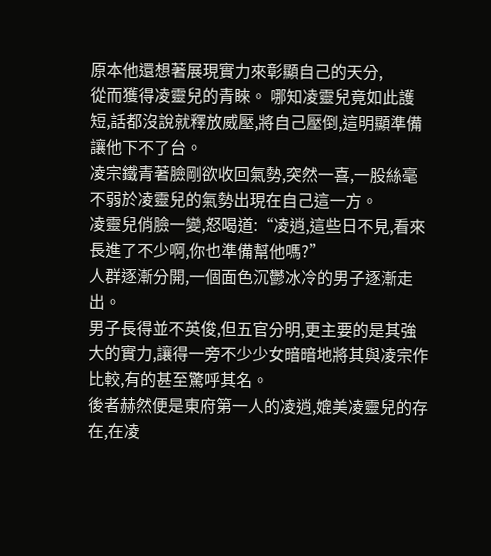原本他還想著展現實力來彰顯自己的天分,
從而獲得凌靈兒的青睞。 哪知凌靈兒竟如此護短,話都沒說就釋放威壓,將自己壓倒,這明顯準備讓他下不了台。
凌宗鐵青著臉剛欲收回氣勢,突然一喜,一股絲毫不弱於凌靈兒的氣勢出現在自己這一方。
凌靈兒俏臉一變,怒喝道:“凌逍,這些日不見,看來長進了不少啊,你也準備幫他嗎?”
人群逐漸分開,一個面色沉鬱冰冷的男子逐漸走出。
男子長得並不英俊,但五官分明,更主要的是其強大的實力,讓得一旁不少少女暗暗地將其與凌宗作比較,有的甚至驚呼其名。
後者赫然便是東府第一人的凌逍,媲美凌靈兒的存在,在凌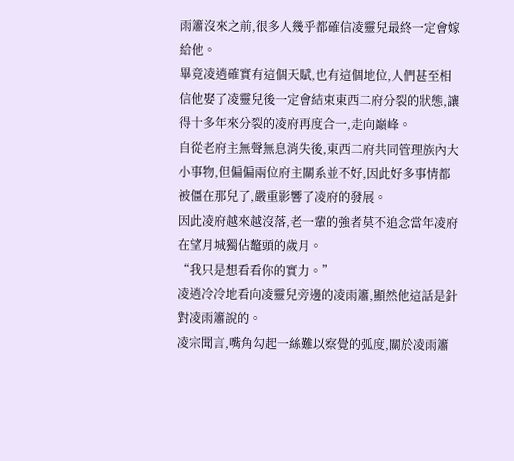雨簫沒來之前,很多人幾乎都確信凌靈兒最終一定會嫁給他。
畢竟凌逍確實有這個天賦,也有這個地位,人們甚至相信他娶了凌靈兒後一定會結束東西二府分裂的狀態,讓得十多年來分裂的凌府再度合一,走向巔峰。
自從老府主無聲無息消失後,東西二府共同管理族內大小事物,但偏偏兩位府主關系並不好,因此好多事情都被僵在那兒了,嚴重影響了凌府的發展。
因此凌府越來越沒落,老一輩的強者莫不追念當年凌府在望月城獨佔鼇頭的歲月。
“我只是想看看你的實力。”
凌逍冷冷地看向凌靈兒旁邊的凌雨簫,顯然他這話是針對凌雨簫說的。
凌宗聞言,嘴角勾起一絲難以察覺的弧度,關於凌雨簫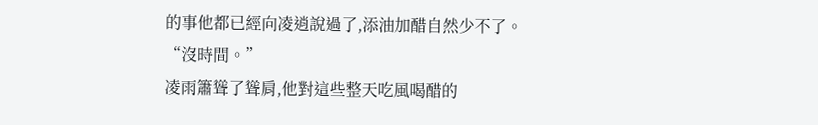的事他都已經向凌逍說過了,添油加醋自然少不了。
“沒時間。”
凌雨簫聳了聳肩,他對這些整天吃風喝醋的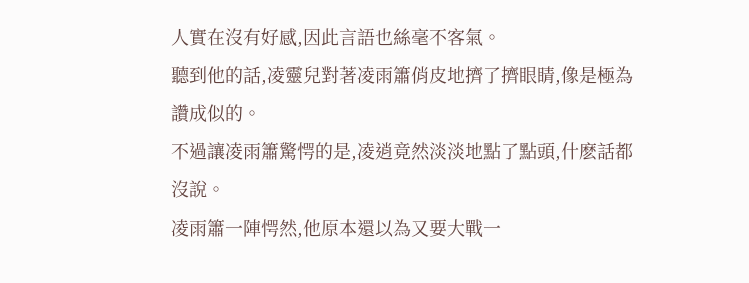人實在沒有好感,因此言語也絲毫不客氣。
聽到他的話,凌靈兒對著凌雨簫俏皮地擠了擠眼睛,像是極為讚成似的。
不過讓凌雨簫驚愕的是,凌逍竟然淡淡地點了點頭,什麽話都沒說。
凌雨簫一陣愕然,他原本還以為又要大戰一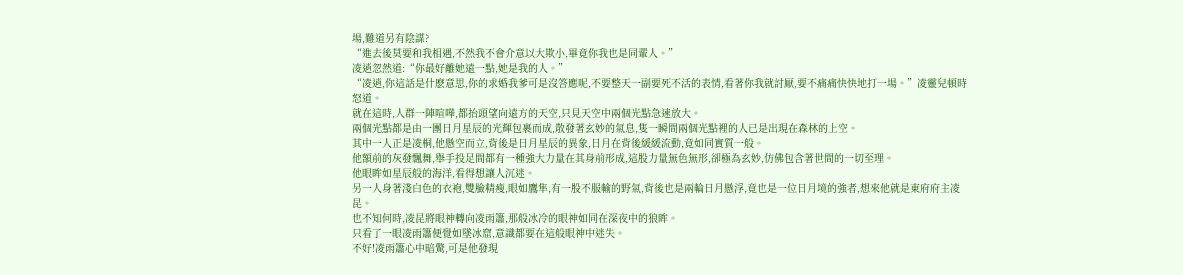場,難道另有陰謀?
“進去後莫要和我相遇,不然我不會介意以大欺小,畢竟你我也是同輩人。”
凌逍忽然道:“你最好離她遠一點,她是我的人。”
“凌逍,你這話是什麽意思,你的求婚我爹可是沒答應呢,不要整天一副要死不活的表情,看著你我就討厭,要不痛痛快快地打一場。”凌靈兒頓時怒道。
就在這時,人群一陣喧嘩,都抬頭望向遠方的天空,只見天空中兩個光點急速放大。
兩個光點都是由一團日月星辰的光輝包裹而成,散發著玄妙的氣息,隻一瞬間兩個光點裡的人已是出現在森林的上空。
其中一人正是凌桐,他懸空而立,背後是日月星辰的異象,日月在背後緩緩流動,竟如同實質一般。
他額前的灰發飄舞,舉手投足間都有一種強大力量在其身前形成,這股力量無色無形,卻極為玄妙,仿佛包含著世間的一切至理。
他眼眸如星辰般的海洋,看得想讓人沉迷。
另一人身著淺白色的衣袍,雙臉精瘦,眼如鷹隼,有一股不服輸的野氣,背後也是兩輪日月懸浮,竟也是一位日月境的強者,想來他就是東府府主凌昆。
也不知何時,凌昆將眼神轉向凌雨簫,那般冰冷的眼神如同在深夜中的狼眸。
只看了一眼凌雨簫便覺如墜冰窟,意識都要在這般眼神中迷失。
不好!凌雨簫心中暗驚,可是他發現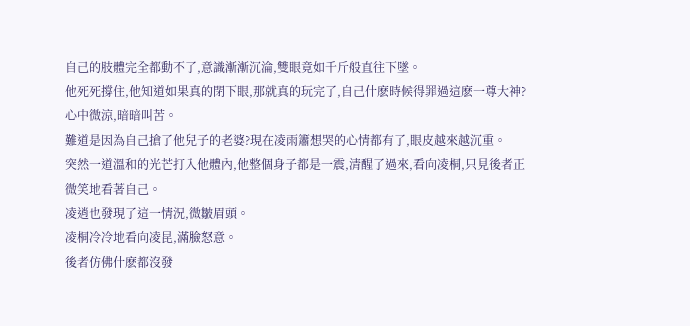自己的肢體完全都動不了,意識漸漸沉淪,雙眼竟如千斤般直往下墜。
他死死撐住,他知道如果真的閉下眼,那就真的玩完了,自己什麽時候得罪過這麽一尊大神?心中微涼,暗暗叫苦。
難道是因為自己搶了他兒子的老婆?現在凌雨簫想哭的心情都有了,眼皮越來越沉重。
突然一道溫和的光芒打入他體內,他整個身子都是一震,清醒了過來,看向凌桐,只見後者正微笑地看著自己。
凌逍也發現了這一情況,微皺眉頭。
凌桐冷冷地看向凌昆,滿臉怒意。
後者仿佛什麽都沒發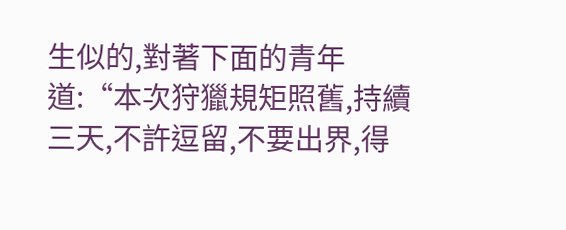生似的,對著下面的青年道:“本次狩獵規矩照舊,持續三天,不許逗留,不要出界,得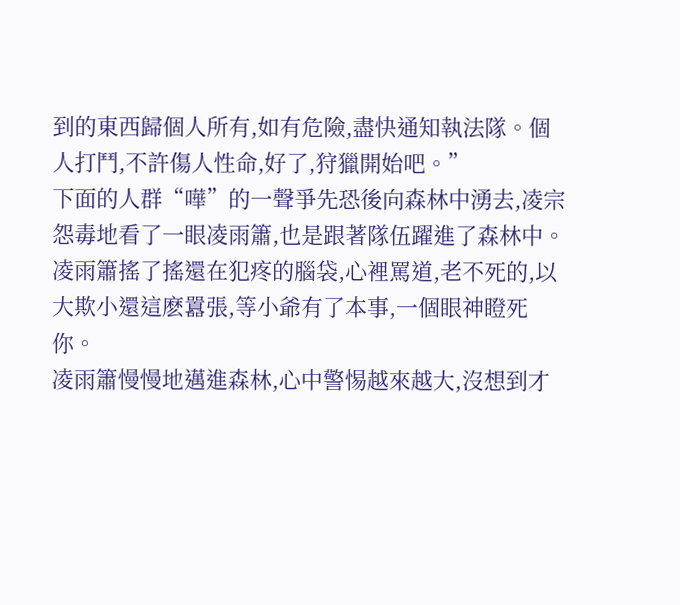到的東西歸個人所有,如有危險,盡快通知執法隊。個人打鬥,不許傷人性命,好了,狩獵開始吧。”
下面的人群“嘩”的一聲爭先恐後向森林中湧去,凌宗怨毒地看了一眼凌雨簫,也是跟著隊伍躍進了森林中。
凌雨簫搖了搖還在犯疼的腦袋,心裡罵道,老不死的,以大欺小還這麽囂張,等小爺有了本事,一個眼神瞪死你。
凌雨簫慢慢地邁進森林,心中警惕越來越大,沒想到才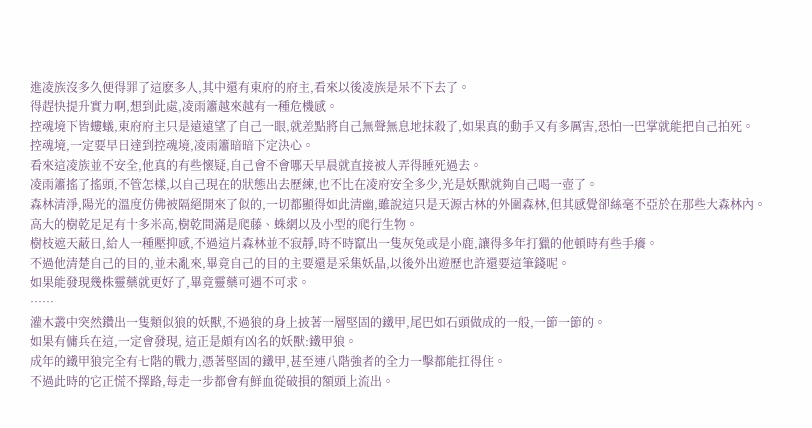進凌族沒多久便得罪了這麽多人,其中還有東府的府主,看來以後凌族是呆不下去了。
得趕快提升實力啊,想到此處,凌雨簫越來越有一種危機感。
控魂境下皆螻蟻,東府府主只是遠遠望了自己一眼,就差點將自己無聲無息地抹殺了,如果真的動手又有多厲害,恐怕一巴掌就能把自己拍死。
控魂境,一定要早日達到控魂境,凌雨簫暗暗下定決心。
看來這凌族並不安全,他真的有些懷疑,自己會不會哪天早晨就直接被人弄得睡死過去。
凌雨簫搖了搖頭,不管怎樣,以自己現在的狀態出去歷練,也不比在凌府安全多少,光是妖獸就夠自己喝一壺了。
森林清淨,陽光的溫度仿佛被隔絕開來了似的,一切都顯得如此清幽,雖說這只是天源古林的外圍森林,但其感覺卻絲毫不亞於在那些大森林內。
高大的樹乾足足有十多米高,樹乾間滿是爬藤、蛛網以及小型的爬行生物。
樹枝遮天蔽日,給人一種壓抑感,不過這片森林並不寂靜,時不時竄出一隻灰兔或是小鹿,讓得多年打獵的他頓時有些手癢。
不過他清楚自己的目的,並未亂來,畢竟自己的目的主要還是采集妖晶,以後外出遊歷也許還要這筆錢呢。
如果能發現幾株靈藥就更好了,畢竟靈藥可遇不可求。
……
灌木叢中突然鑽出一隻類似狼的妖獸,不過狼的身上披著一層堅固的鐵甲,尾巴如石頭做成的一般,一節一節的。
如果有傭兵在這,一定會發現, 這正是頗有凶名的妖獸:鐵甲狼。
成年的鐵甲狼完全有七階的戰力,憑著堅固的鐵甲,甚至連八階強者的全力一擊都能扛得住。
不過此時的它正慌不擇路,每走一步都會有鮮血從破損的額頭上流出。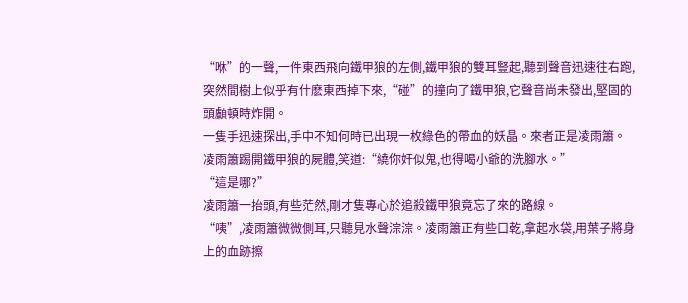“咻”的一聲,一件東西飛向鐵甲狼的左側,鐵甲狼的雙耳豎起,聽到聲音迅速往右跑,突然間樹上似乎有什麽東西掉下來,“碰”的撞向了鐵甲狼,它聲音尚未發出,堅固的頭顱頓時炸開。
一隻手迅速探出,手中不知何時已出現一枚綠色的帶血的妖晶。來者正是凌雨簫。
凌雨簫踢開鐵甲狼的屍體,笑道:“繞你奸似鬼,也得喝小爺的洗腳水。”
“這是哪?”
凌雨簫一抬頭,有些茫然,剛才隻專心於追殺鐵甲狼竟忘了來的路線。
“咦”,凌雨簫微微側耳,只聽見水聲淙淙。凌雨簫正有些口乾,拿起水袋,用葉子將身上的血跡擦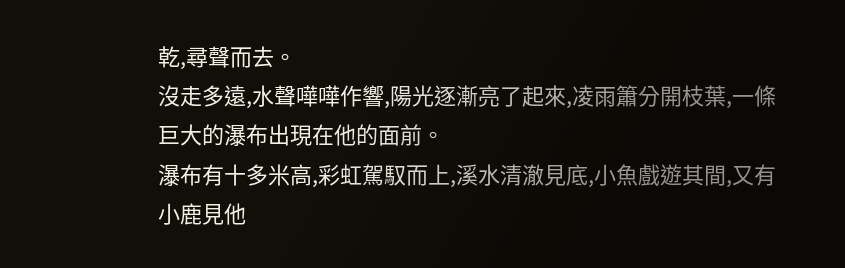乾,尋聲而去。
沒走多遠,水聲嘩嘩作響,陽光逐漸亮了起來,凌雨簫分開枝葉,一條巨大的瀑布出現在他的面前。
瀑布有十多米高,彩虹駕馭而上,溪水清澈見底,小魚戲遊其間,又有小鹿見他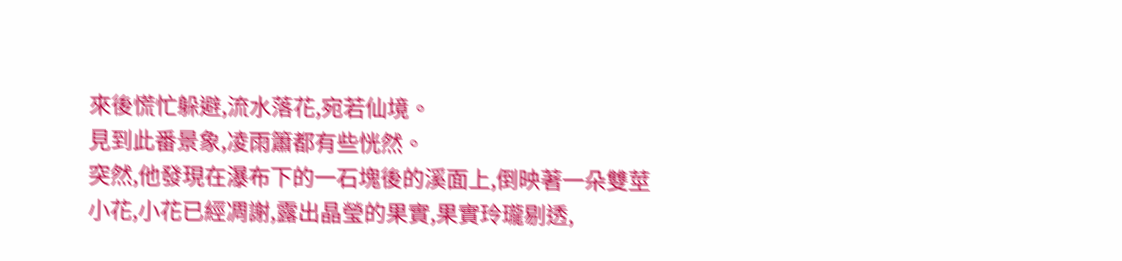來後慌忙躲避,流水落花,宛若仙境。
見到此番景象,凌雨簫都有些恍然。
突然,他發現在瀑布下的一石塊後的溪面上,倒映著一朵雙莖小花,小花已經凋謝,露出晶瑩的果實,果實玲瓏剔透,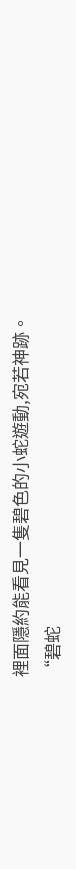裡面隱約能看見一隻碧色的小蛇遊動,宛若神跡。
“碧蛇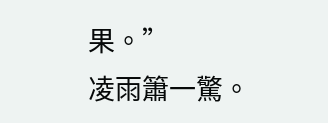果。”
凌雨簫一驚。